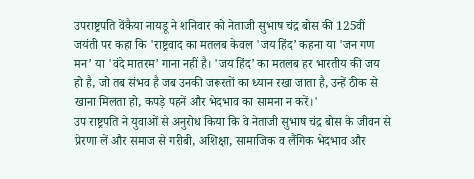उपराष्ट्रपति वेंकैया नायडू ने शनिवार को नेताजी सुभाष चंद्र बोस की 125वीं जयंती पर कहा कि 'राष्ट्रवाद का मतलब केवल 'जय हिंद’ कहना या 'जन गण मन’ या 'वंदे मातरम’ गाना नहीं है। 'जय हिंद’ का मतलब हर भारतीय की जय हो है, जो तब संभव है जब उनकी जरूरतों का ध्यान रखा जाता है, उन्हें ठीक से खाना मिलता हो, कपड़े पहनें और भेदभाव का सामना न करें।'
उप राष्ट्रपति ने युवाओं से अनुरोध किया कि वे नेताजी सुभाष चंद्र बोस के जीवन से प्रेरणा लें और समाज से गरीबी, अशिक्षा, सामाजिक व लैंगिक भेदभाव और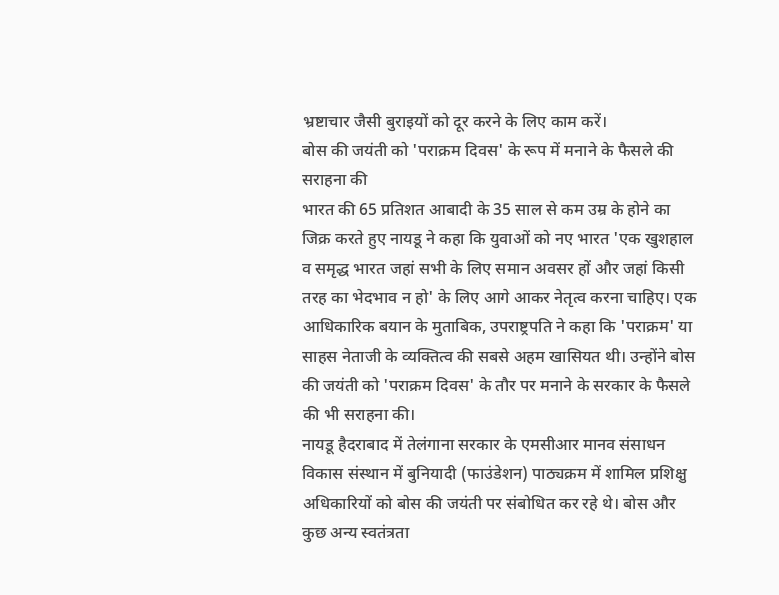भ्रष्टाचार जैसी बुराइयों को दूर करने के लिए काम करें।
बोस की जयंती को 'पराक्रम दिवस' के रूप में मनाने के फैसले की सराहना की
भारत की 65 प्रतिशत आबादी के 35 साल से कम उम्र के होने का जिक्र करते हुए नायडू ने कहा कि युवाओं को नए भारत 'एक खुशहाल व समृद्ध भारत जहां सभी के लिए समान अवसर हों और जहां किसी तरह का भेदभाव न हो' के लिए आगे आकर नेतृत्व करना चाहिए। एक आधिकारिक बयान के मुताबिक, उपराष्ट्रपति ने कहा कि 'पराक्रम' या साहस नेताजी के व्यक्तित्व की सबसे अहम खासियत थी। उन्होंने बोस की जयंती को 'पराक्रम दिवस' के तौर पर मनाने के सरकार के फैसले की भी सराहना की।
नायडू हैदराबाद में तेलंगाना सरकार के एमसीआर मानव संसाधन विकास संस्थान में बुनियादी (फाउंडेशन) पाठ्यक्रम में शामिल प्रशिक्षु अधिकारियों को बोस की जयंती पर संबोधित कर रहे थे। बोस और कुछ अन्य स्वतंत्रता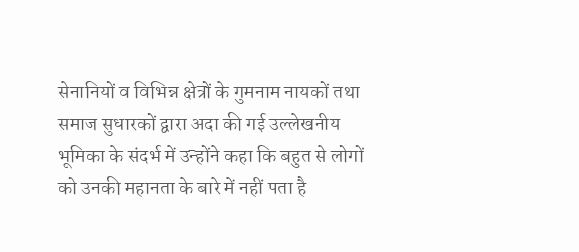सेनानियों व विभिन्न क्षेत्रों के गुमनाम नायकों तथा समाज सुधारकों द्वारा अदा की गई उल्लेखनीय भूमिका के संदर्भ में उन्होंने कहा कि बहुत से लोगों को उनकी महानता के बारे में नहीं पता है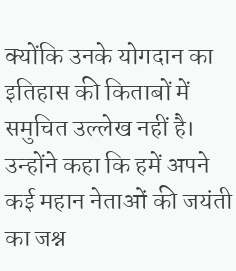क्योंकि उनके योगदान का इतिहास की किताबों में समुचित उल्लेख नहीं है। उन्होंने कहा कि हमें अपने कई महान नेताओं की जयंती का जश्न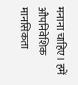मनाना चाहिए। हमें औपनिवेशिक मानसिकता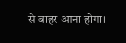से बाहर आना होगा।